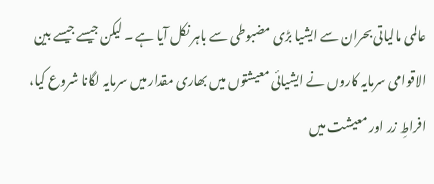عالمی مالیاتی بحران سے ایشیا بڑی مضبوطی سے باہر نکل آیا ہے ۔ لیکن جیسے جیسے بین الاقوامی سرمایہ کاروں نے ایشیائی معیشتوں میں بھاری مقدار میں سرمایہ لگانا شروع کیا، افراطِ زر اور معیشت میں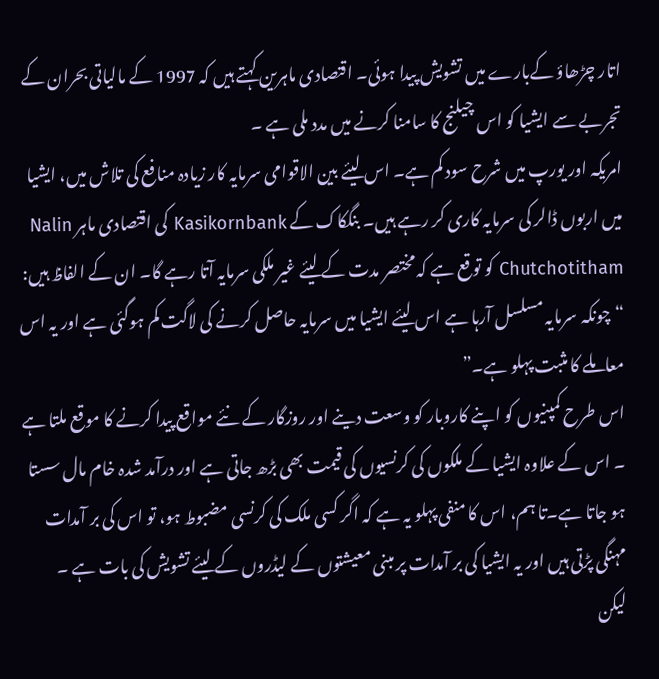اتار چڑھاؤ کےبارے میں تشویش پیدا ہوئی۔ اقتصادی ماہرین کہتے ہیں کہ 1997 کے مالیاتی بحران کے تجربے سے ایشیا کو اس چیلنج کا سامنا کرنے میں مدد ملی ہے ۔
امریکہ اور یورپ میں شرح سود کم ہے۔ اس لیئے بین الاقوامی سرمایہ کار زیادہ منافع کی تلاش میں، ایشیا میں اربوں ڈالر کی سرمایہ کاری کر رہے ہیں۔ بنگکاک کے Kasikornbank کی اقتصادی ماہر Nalin Chutchotitham کو توقع ہے کہ مختصر مدت کے لیئے غیر ملکی سرمایہ آتا رہے گا۔ ان کے الفاظ ہیں:
“چونکہ سرمایہ مسلسل آرہا ہے اس لیئے ایشیا میں سرمایہ حاصل کرنے کی لاگت کم ہوگئی ہے اور یہ اس معاملے کا مثبت پہلو ہے۔”
اس طرح کمپنیوں کو اپنے کاروبار کو وسعت دینے اور روزگار کے نئے مواقع پیدا کرنے کا موقع ملتا ہے ۔ اس کے علاوہ ایشیا کے ملکوں کی کرنسیوں کی قیمت بھی بڑھ جاتی ہے اور درآمد شدہ خام مال سستا ہو جاتا ہے۔تا ہم، اس کا منفی پہلو یہ ہے کہ اگر کسی ملک کی کرنسی مضبوط ہو، تو اس کی بر آمدات مہنگی پڑتی ہیں اور یہ ایشیا کی بر آمدات پر مبنی معیشتوں کے لیڈروں کے لیئے تشویش کی بات ہے ۔
لیکن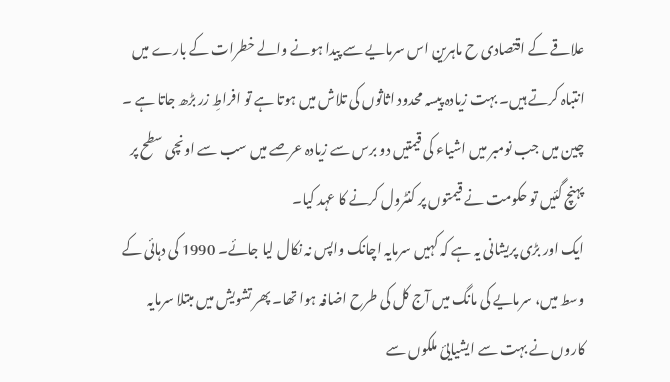علاقے کے اقتصادی ح ماہرین اس سرمایے سے پیدا ہونے والے خطرات کے بارے میں انتباہ کرتے ہیں۔ بہت زیادہ پیسہ محدود اثاثوں کی تلاش میں ہوتا ہے تو افراطِ زر بڑھ جاتا ہے ۔ چین میں جب نومبر میں اشیاء کی قیمتیں دو برس سے زیادہ عرصے میں سب سے اونچی سطح پر پہنچ گئیں تو حکومت نے قیمتوں پر کنٹرول کرنے کا عہد کیا۔
ایک اور بڑی پریشانی یہ ہے کہ کہیں سرمایہ اچانک واپس نہ نکال لیا جائے۔ 1990 کی دہائی کے وسط میں، سرمایے کی مانگ میں آج کل کی طرح اضافہ ہوا تھا۔ پھر تشویش میں مبتلا سرمایہ کاروں نے بہت سے ایشیایئ ملکوں سے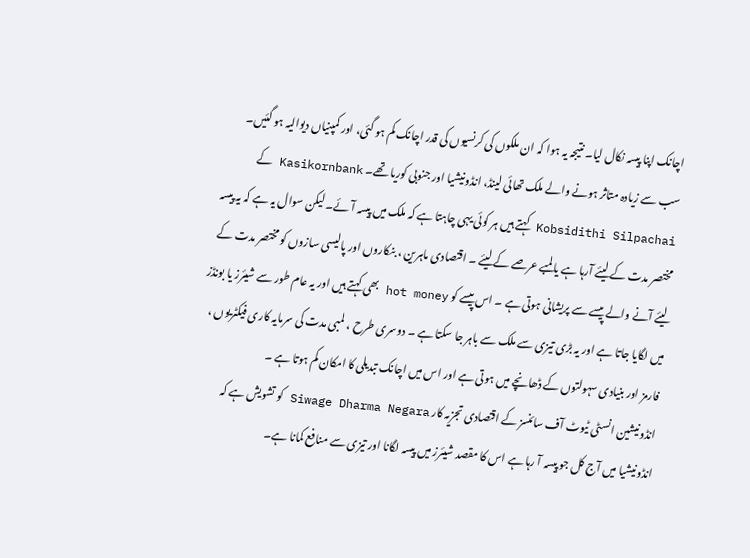اچانک اپنا پیسہ نکال لیا۔ نتیجہ یہ ہوا کہ ان ملکوں کی کرنسیوں کی قدر اچانک کم ہو گئی، اور کمپنیاں دیوالیہ ہو گئیں۔ سب سے زیادہ متاثر ہونے والے ملک تھائی لینڈ، انڈونیشیا اور جنوبی کوریا تھے۔ Kasikornbank کے Kobsidithi Silpachai کہتے ہیں ہر کوئی یہی چاہتا ہے کہ ملک میں پیسہ آئے۔ لیکن سوال یہ ہے کہ یہ پیسہ مختصر مدت کے لیئے آرہا ہے یا لمبے عرصے کے لیئے ۔ اقتصادی ماہرین ، بنکاروں اور پالیسی سازوں کو مختصر مدت کے لیئے آنے والے پیسے سے پریشانی ہوتی ہے ۔ اس پیسے کو hot money بھی کہتے ہیں اور یہ عام طور سے شیئرز یا بونڈز میں لگایا جاتا ہے اور یہ بڑی تیزی سے ملک سے باہر جا سکتا ہے ۔ دوسری طرح ، لمبی مدت کی سرمایہ کاری فیکٹریوں ، فارمز اور بنیادی سہولتوں کے ڈھانچے میں ہوتی ہے اور اس میں اچانک تبدیلی کا امکان کم ہوتا ہے ۔
انڈونیشین انسٹی ٹیوٹ آف سائنسز کے اقتصادی تجزیہ کار Siwage Dharma Negara کو تشویش ہے کہ انڈونیشیا میں آج کل جو پیسہ آ رہا ہے اس کا مقصد شیئرز میں پیسہ لگانا اور تیزی سے منافع کمانا ہے۔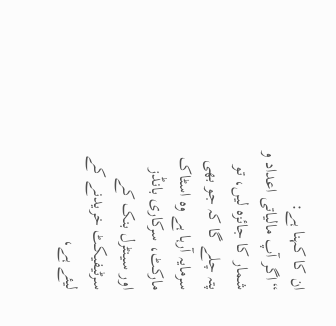ان کا کہنا ہے:
“اگر آپ مالیاتی اعداد و شمار کا جائزہ لیں، تو پتہ چلے گا کہ جو بھی سرمایہ آرہا ہے وہ اسٹاک مارکٹ، سرکاری بانڈز اور سینٹرل بنک کے سرٹیفیکٹ خریدنے کے لیئے ہے،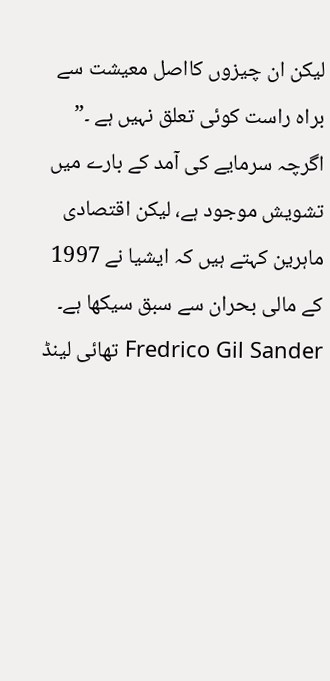لیکن ان چیزوں کااصل معیشت سے براہ راست کوئی تعلق نہیں ہے ۔”
اگرچہ سرمایے کی آمد کے بارے میں تشویش موجود ہے، لیکن اقتصادی ماہرین کہتے ہیں کہ ایشیا نے 1997 کے مالی بحران سے سبق سیکھا ہے۔ Fredrico Gil Sander تھائی لینڈ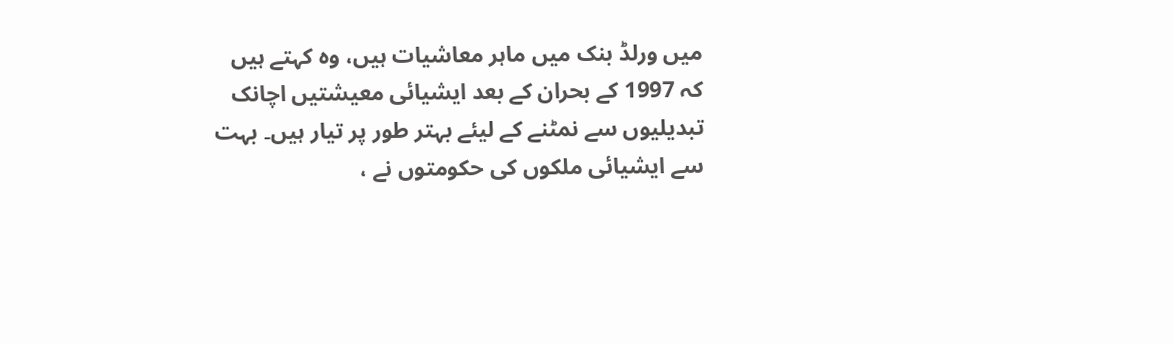میں ورلڈ بنک میں ماہر معاشیات ہیں، وہ کہتے ہیں کہ 1997 کے بحران کے بعد ایشیائی معیشتیں اچانک تبدیلیوں سے نمٹنے کے لیئے بہتر طور پر تیار ہیں۔ بہت سے ایشیائی ملکوں کی حکومتوں نے ،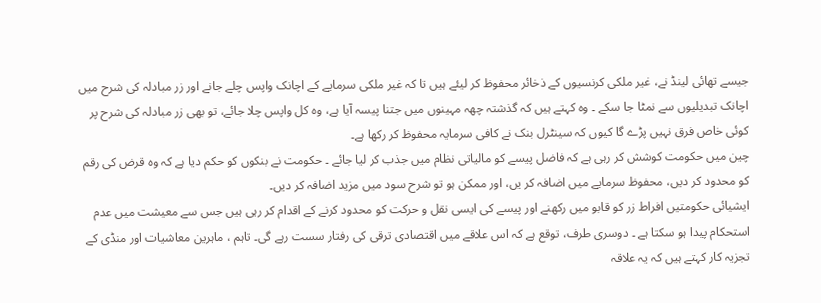جیسے تھائی لینڈ نے، غیر ملکی کرنسیوں کے ذخائر محفوظ کر لیئے ہیں تا کہ غیر ملکی سرمایے کے اچانک واپس چلے جانے اور زر مبادلہ کی شرح میں اچانک تبدیلیوں سے نمٹا جا سکے ۔ وہ کہتے ہیں کہ گذشتہ چھہ مہینوں میں جتنا پیسہ آیا ہے، وہ کل واپس چلا جائے، تو بھی زر مبادلہ کی شرح پر کوئی خاص فرق نہیں پڑے گا کیوں کہ سینٹرل بنک نے کافی سرمایہ محفوظ کر رکھا ہے۔
چین میں حکومت کوشش کر رہی ہے کہ فاضل پیسے کو مالیاتی نظام میں جذب کر لیا جائے ۔ حکومت نے بنکوں کو حکم دیا ہے کہ وہ قرض کی رقم کو محدود کر دیں، محفوظ سرمایے میں اضافہ کر یں، اور ممکن ہو تو شرح سود میں مزید اضافہ کر دیں۔
ایشیائی حکومتیں افراط زر کو قابو میں رکھنے اور پیسے کی ایسی نقل و حرکت کو محدود کرنے کے اقدام کر رہی ہیں جس سے معیشت میں عدم استحکام پیدا ہو سکتا ہے ۔ دوسری طرف، توقع ہے کہ اس علاقے میں اقتصادی ترقی کی رفتار سست رہے گی۔ تاہم ، ماہرین معاشیات اور منڈی کے تجزیہ کار کہتے ہیں کہ یہ علاقہ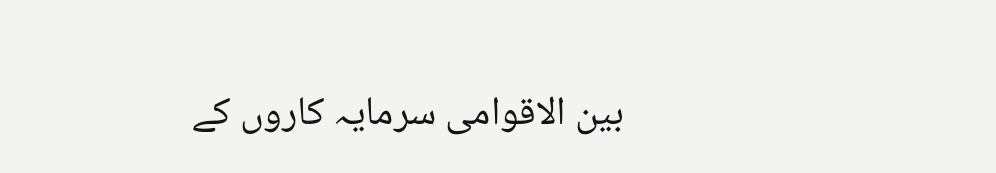بین الاقوامی سرمایہ کاروں کے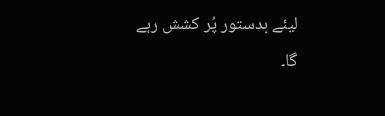لیئے بدستور پُر کشش رہے گا۔